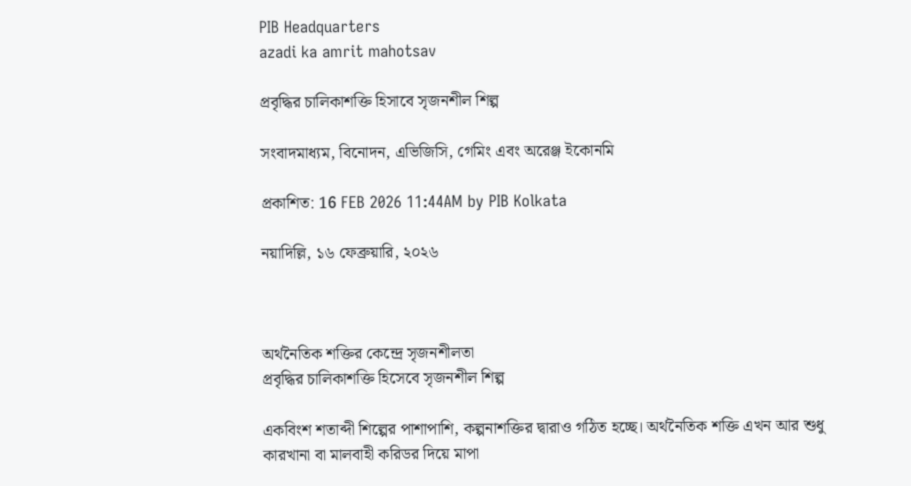PIB Headquarters
azadi ka amrit mahotsav

প্রবৃদ্ধির চালিকাশক্তি হিসাবে সৃজনশীল শিল্প

সংবাদমাধ্যম, বিনোদন, এভিজিসি, গেমিং এবং অরেঞ্জ ইকোনমি

প্রকাশিত: 16 FEB 2026 11:44AM by PIB Kolkata

নয়াদিল্লি, ১৬ ফেব্রুয়ারি, ২০২৬



অর্থনৈতিক শক্তির কেন্দ্রে সৃজনশীলতা
প্রবৃদ্ধির চালিকাশক্তি হিসেবে সৃজনশীল শিল্প

একবিংশ শতাব্দী শিল্পের পাশাপাশি, কল্পনাশক্তির দ্বারাও গঠিত হচ্ছে। অর্থনৈতিক শক্তি এখন আর শুধু কারখানা বা মালবাহী করিডর দিয়ে মাপা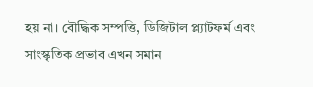হয় না। বৌদ্ধিক সম্পত্তি, ডিজিটাল প্ল্যাটফর্ম এবং সাংস্কৃতিক প্রভাব এখন সমান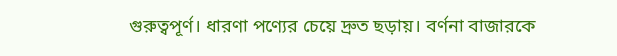গুরুত্বপূর্ণ। ধারণা পণ্যের চেয়ে দ্রুত ছড়ায়। বর্ণনা বাজারকে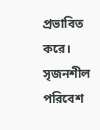প্রভাবিত করে। সৃজনশীল পরিবেশ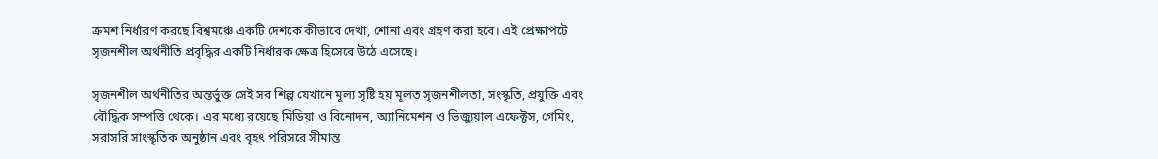ক্রমশ নির্ধারণ করছে বিশ্বমঞ্চে একটি দেশকে কীভাবে দেখা, শোনা এবং গ্রহণ করা হবে। এই প্রেক্ষাপটে সৃজনশীল অর্থনীতি প্রবৃদ্ধির একটি নির্ধারক ক্ষেত্র হিসেবে উঠে এসেছে।

সৃজনশীল অর্থনীতির অন্তর্ভুক্ত সেই সব শিল্প যেখানে মূল্য সৃষ্টি হয় মূলত সৃজনশীলতা, সংস্কৃতি, প্রযুক্তি এবং বৌদ্ধিক সম্পত্তি থেকে। এর মধ্যে রয়েছে মিডিয়া ও বিনোদন, অ্যানিমেশন ও ভিজ্যুয়াল এফেক্টস, গেমিং, সরাসরি সাংস্কৃতিক অনুষ্ঠান এবং বৃহৎ পরিসরে সীমান্ত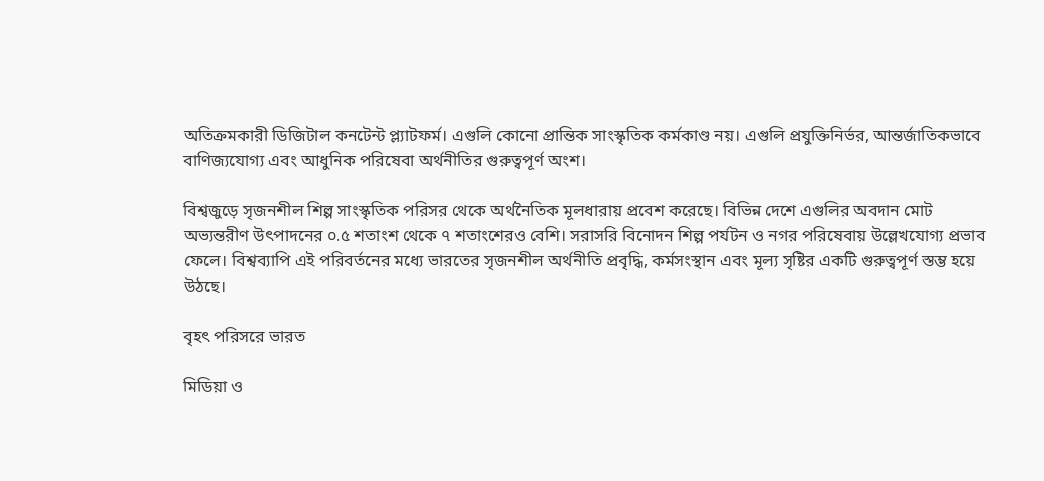অতিক্রমকারী ডিজিটাল কনটেন্ট প্ল্যাটফর্ম। এগুলি কোনো প্রান্তিক সাংস্কৃতিক কর্মকাণ্ড নয়। এগুলি প্রযুক্তিনির্ভর, আন্তর্জাতিকভাবে বাণিজ্যযোগ্য এবং আধুনিক পরিষেবা অর্থনীতির গুরুত্বপূর্ণ অংশ।

বিশ্বজুড়ে সৃজনশীল শিল্প সাংস্কৃতিক পরিসর থেকে অর্থনৈতিক মূলধারায় প্রবেশ করেছে। বিভিন্ন দেশে এগুলির অবদান মোট অভ্যন্তরীণ উৎপাদনের ০.৫ শতাংশ থেকে ৭ শতাংশেরও বেশি। সরাসরি বিনোদন শিল্প পর্যটন ও নগর পরিষেবায় উল্লেখযোগ্য প্রভাব ফেলে। বিশ্বব্যাপি এই পরিবর্তনের মধ্যে ভারতের সৃজনশীল অর্থনীতি প্রবৃদ্ধি, কর্মসংস্থান এবং মূল্য সৃষ্টির একটি গুরুত্বপূর্ণ স্তম্ভ হয়ে উঠছে।

বৃহৎ পরিসরে ভারত

মিডিয়া ও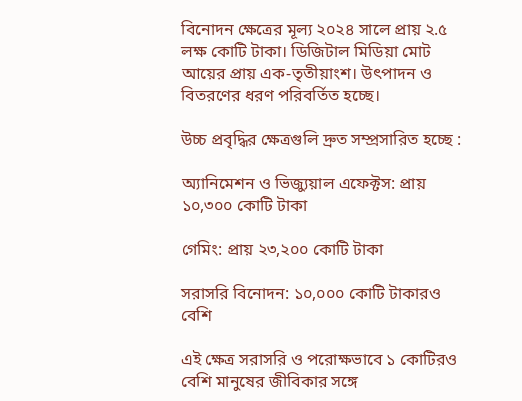বিনোদন ক্ষেত্রের মূল্য ২০২৪ সালে প্রায় ২.৫ লক্ষ কোটি টাকা। ডিজিটাল মিডিয়া মোট আয়ের প্রায় এক-তৃতীয়াংশ। উৎপাদন ও বিতরণের ধরণ পরিবর্তিত হচ্ছে।

উচ্চ প্রবৃদ্ধির ক্ষেত্রগুলি দ্রুত সম্প্রসারিত হচ্ছে :

অ্যানিমেশন ও ভিজ্যুয়াল এফেক্টস: প্রায় ১০,৩০০ কোটি টাকা

গেমিং: প্রায় ২৩,২০০ কোটি টাকা

সরাসরি বিনোদন: ১০,০০০ কোটি টাকারও বেশি

এই ক্ষেত্র সরাসরি ও পরোক্ষভাবে ১ কোটিরও বেশি মানুষের জীবিকার সঙ্গে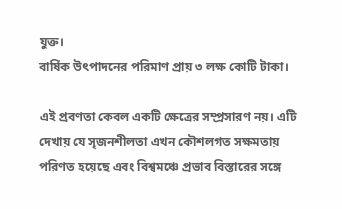যুক্ত।
বার্ষিক উৎপাদনের পরিমাণ প্রায় ৩ লক্ষ কোটি টাকা।

এই প্রবণতা কেবল একটি ক্ষেত্রের সম্প্রসারণ নয়। এটি দেখায় যে সৃজনশীলতা এখন কৌশলগত সক্ষমতায় পরিণত হয়েছে এবং বিশ্বমঞ্চে প্রভাব বিস্তারের সঙ্গে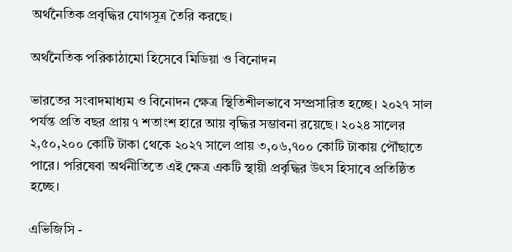অর্থনৈতিক প্রবৃদ্ধির যোগসূত্র তৈরি করছে।

অর্থনৈতিক পরিকাঠামো হিসেবে মিডিয়া ও বিনোদন

ভারতের সংবাদমাধ্যম ও বিনোদন ক্ষেত্র স্থিতিশীলভাবে সম্প্রসারিত হচ্ছে। ২০২৭ সাল পর্যন্ত প্রতি বছর প্রায় ৭ শতাংশ হারে আয় বৃদ্ধির সম্ভাবনা রয়েছে। ২০২৪ সালের ২,৫০,২০০ কোটি টাকা থেকে ২০২৭ সালে প্রায় ৩,০৬,৭০০ কোটি টাকায় পৌঁছাতে পারে। পরিষেবা অর্থনীতিতে এই ক্ষেত্র একটি স্থায়ী প্রবৃদ্ধির উৎস হিসাবে প্রতিষ্ঠিত হচ্ছে।

এভিজিসি -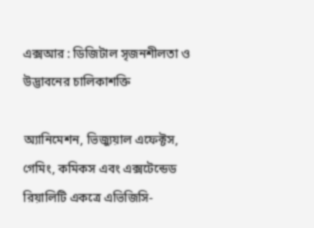এক্সআর : ডিজিটাল সৃজনশীলতা ও উদ্ভাবনের চালিকাশক্তি

অ্যানিমেশন, ভিজ্যুয়াল এফেক্টস, গেমিং, কমিকস এবং এক্সটেন্ডেড রিয়ালিটি একত্রে এভিজিসি-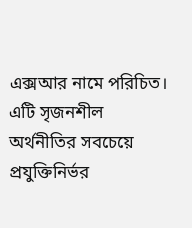এক্সআর নামে পরিচিত। এটি সৃজনশীল অর্থনীতির সবচেয়ে প্রযুক্তিনির্ভর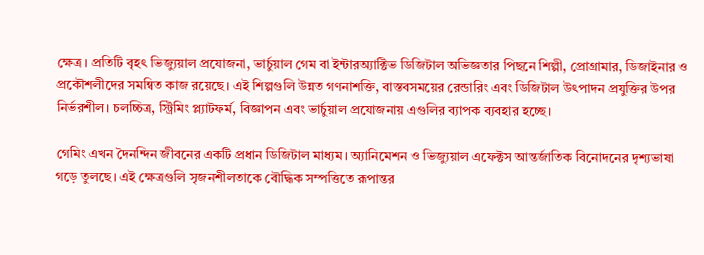ক্ষেত্র। প্রতিটি বৃহৎ ভিজ্যুয়াল প্রযোজনা, ভার্চুয়াল গেম বা ইন্টারঅ্যাক্টিভ ডিজিটাল অভিজ্ঞতার পিছনে শিল্পী, প্রোগ্রামার, ডিজাইনার ও প্রকৌশলীদের সমন্বিত কাজ রয়েছে। এই শিল্পগুলি উন্নত গণনাশক্তি, বাস্তবসময়ের রেন্ডারিং এবং ডিজিটাল উৎপাদন প্রযুক্তির উপর নির্ভরশীল। চলচ্চিত্র, স্ট্রিমিং প্ল্যাটফর্ম, বিজ্ঞাপন এবং ভার্চুয়াল প্রযোজনায় এগুলির ব্যাপক ব্যবহার হচ্ছে।

গেমিং এখন দৈনন্দিন জীবনের একটি প্রধান ডিজিটাল মাধ্যম। অ্যানিমেশন ও ভিজ্যুয়াল এফেক্টস আন্তর্জাতিক বিনোদনের দৃশ্যভাষা গড়ে তুলছে। এই ক্ষেত্রগুলি সৃজনশীলতাকে বৌদ্ধিক সম্পত্তিতে রূপান্তর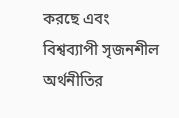করছে এবং বিশ্বব্যাপী সৃজনশীল অর্থনীতির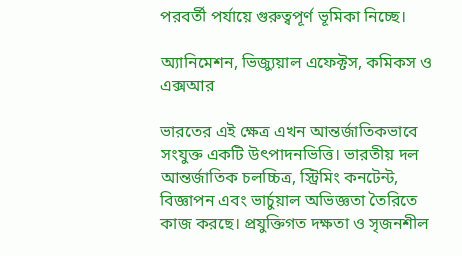পরবর্তী পর্যায়ে গুরুত্বপূর্ণ ভূমিকা নিচ্ছে।

অ্যানিমেশন, ভিজ্যুয়াল এফেক্টস, কমিকস ও এক্সআর

ভারতের এই ক্ষেত্র এখন আন্তর্জাতিকভাবে সংযুক্ত একটি উৎপাদনভিত্তি। ভারতীয় দল আন্তর্জাতিক চলচ্চিত্র, স্ট্রিমিং কনটেন্ট, বিজ্ঞাপন এবং ভার্চুয়াল অভিজ্ঞতা তৈরিতে কাজ করছে। প্রযুক্তিগত দক্ষতা ও সৃজনশীল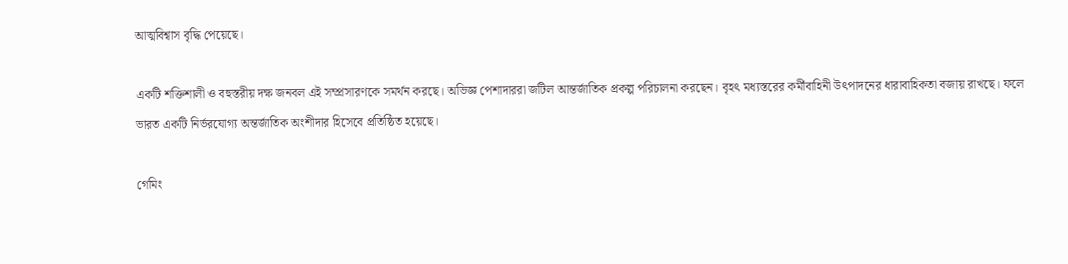আত্মবিশ্বাস বৃদ্ধি পেয়েছে।

একটি শক্তিশালী ও বহুস্তরীয় দক্ষ জনবল এই সম্প্রসারণকে সমর্থন করছে। অভিজ্ঞ পেশাদাররা জটিল আন্তর্জাতিক প্রকল্প পরিচালনা করছেন। বৃহৎ মধ্যস্তরের কর্মীবাহিনী উৎপাদনের ধারাবাহিকতা বজায় রাখছে। ফলে ভারত একটি নির্ভরযোগ্য অন্তর্জাতিক অংশীদার হিসেবে প্রতিষ্ঠিত হয়েছে।

গেমিং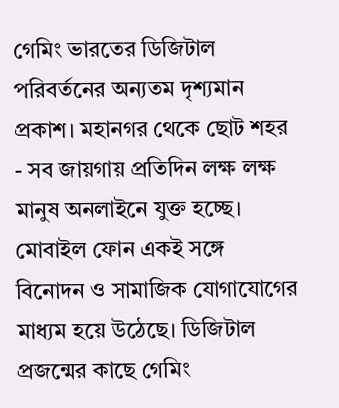গেমিং ভারতের ডিজিটাল পরিবর্তনের অন্যতম দৃশ্যমান প্রকাশ। মহানগর থেকে ছোট শহর - সব জায়গায় প্রতিদিন লক্ষ লক্ষ মানুষ অনলাইনে যুক্ত হচ্ছে। মোবাইল ফোন একই সঙ্গে বিনোদন ও সামাজিক যোগাযোগের মাধ্যম হয়ে উঠেছে। ডিজিটাল প্রজন্মের কাছে গেমিং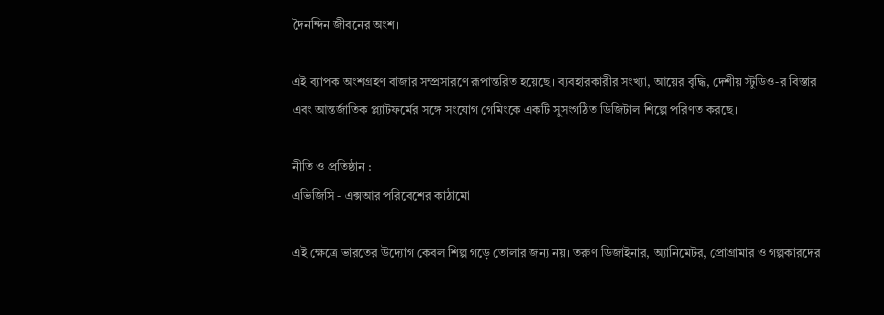দৈনন্দিন জীবনের অংশ।

এই ব্যাপক অংশগ্রহণ বাজার সম্প্রসারণে রূপান্তরিত হয়েছে। ব্যবহারকারীর সংখ্যা, আয়ের বৃদ্ধি, দেশীয় স্টুডিও-র বিস্তার এবং আন্তর্জাতিক প্ল্যাটফর্মের সঙ্গে সংযোগ গেমিংকে একটি সুসংগঠিত ডিজিটাল শিল্পে পরিণত করছে।

নীতি ও প্রতিষ্ঠান :
এভিজিসি - এক্সআর পরিবেশের কাঠামো

এই ক্ষেত্রে ভারতের উদ্যোগ কেবল শিল্প গড়ে তোলার জন্য নয়। তরুণ ডিজাইনার, অ্যানিমেটর, প্রোগ্রামার ও গল্পকারদের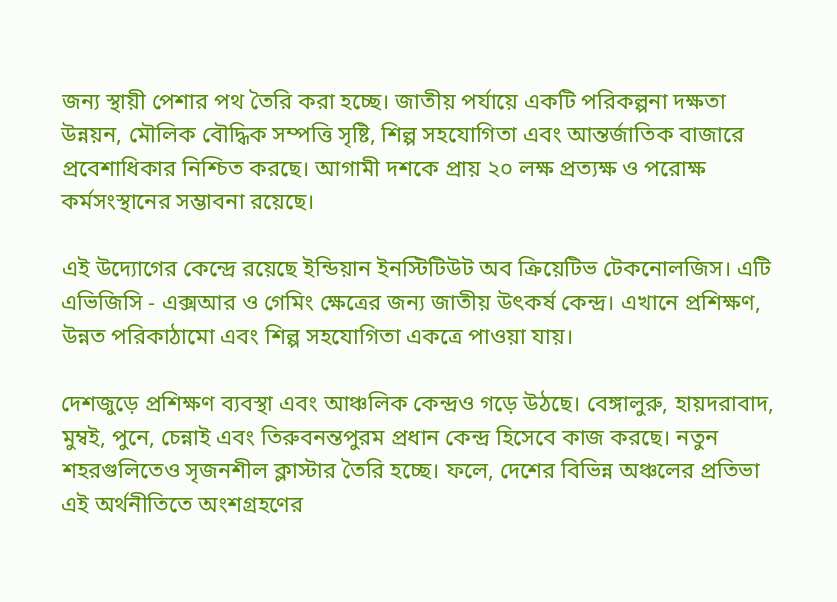জন্য স্থায়ী পেশার পথ তৈরি করা হচ্ছে। জাতীয় পর্যায়ে একটি পরিকল্পনা দক্ষতা উন্নয়ন, মৌলিক বৌদ্ধিক সম্পত্তি সৃষ্টি, শিল্প সহযোগিতা এবং আন্তর্জাতিক বাজারে প্রবেশাধিকার নিশ্চিত করছে। আগামী দশকে প্রায় ২০ লক্ষ প্রত্যক্ষ ও পরোক্ষ কর্মসংস্থানের সম্ভাবনা রয়েছে।

এই উদ্যোগের কেন্দ্রে রয়েছে ইন্ডিয়ান ইনস্টিটিউট অব ক্রিয়েটিভ টেকনোলজিস। এটি এভিজিসি - এক্সআর ও গেমিং ক্ষেত্রের জন্য জাতীয় উৎকর্ষ কেন্দ্র। এখানে প্রশিক্ষণ, উন্নত পরিকাঠামো এবং শিল্প সহযোগিতা একত্রে পাওয়া যায়।

দেশজুড়ে প্রশিক্ষণ ব্যবস্থা এবং আঞ্চলিক কেন্দ্রও গড়ে উঠছে। বেঙ্গালুরু, হায়দরাবাদ, মুম্বই, পুনে, চেন্নাই এবং তিরুবনন্তপুরম প্রধান কেন্দ্র হিসেবে কাজ করছে। নতুন শহরগুলিতেও সৃজনশীল ক্লাস্টার তৈরি হচ্ছে। ফলে, দেশের বিভিন্ন অঞ্চলের প্রতিভা এই অর্থনীতিতে অংশগ্রহণের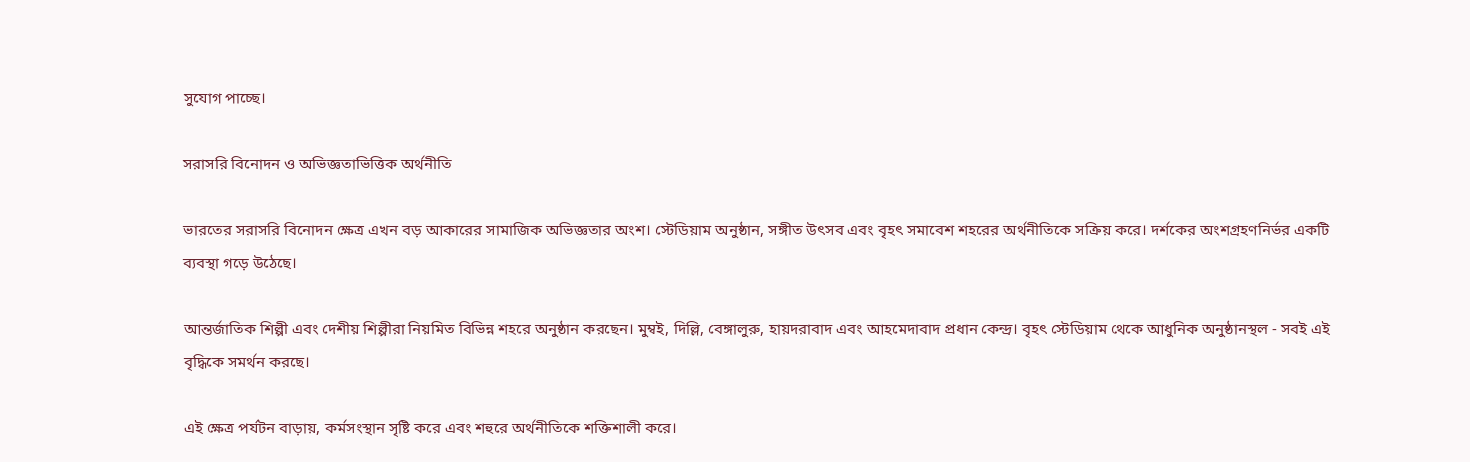সুযোগ পাচ্ছে।

সরাসরি বিনোদন ও অভিজ্ঞতাভিত্তিক অর্থনীতি

ভারতের সরাসরি বিনোদন ক্ষেত্র এখন বড় আকারের সামাজিক অভিজ্ঞতার অংশ। স্টেডিয়াম অনুষ্ঠান, সঙ্গীত উৎসব এবং বৃহৎ সমাবেশ শহরের অর্থনীতিকে সক্রিয় করে। দর্শকের অংশগ্রহণনির্ভর একটি ব্যবস্থা গড়ে উঠেছে।

আন্তর্জাতিক শিল্পী এবং দেশীয় শিল্পীরা নিয়মিত বিভিন্ন শহরে অনুষ্ঠান করছেন। মুম্বই, দিল্লি, বেঙ্গালুরু, হায়দরাবাদ এবং আহমেদাবাদ প্রধান কেন্দ্র। বৃহৎ স্টেডিয়াম থেকে আধুনিক অনুষ্ঠানস্থল - সবই এই বৃদ্ধিকে সমর্থন করছে।

এই ক্ষেত্র পর্যটন বাড়ায়, কর্মসংস্থান সৃষ্টি করে এবং শহুরে অর্থনীতিকে শক্তিশালী করে।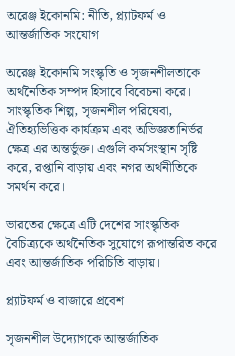অরেঞ্জ ইকোনমি: নীতি, প্ল্যাটফর্ম ও আন্তর্জাতিক সংযোগ

অরেঞ্জ ইকোনমি সংস্কৃতি ও সৃজনশীলতাকে অর্থনৈতিক সম্পদ হিসাবে বিবেচনা করে। সাংস্কৃতিক শিল্প, সৃজনশীল পরিষেবা, ঐতিহ্যভিত্তিক কার্যক্রম এবং অভিজ্ঞতানির্ভর ক্ষেত্র এর অন্তর্ভুক্ত। এগুলি কর্মসংস্থান সৃষ্টি করে, রপ্তানি বাড়ায় এবং নগর অর্থনীতিকে সমর্থন করে।

ভারতের ক্ষেত্রে এটি দেশের সাংস্কৃতিক বৈচিত্র্যকে অর্থনৈতিক সুযোগে রূপান্তরিত করে এবং আন্তর্জাতিক পরিচিতি বাড়ায়।

প্ল্যাটফর্ম ও বাজারে প্রবেশ

সৃজনশীল উদ্যোগকে আন্তর্জাতিক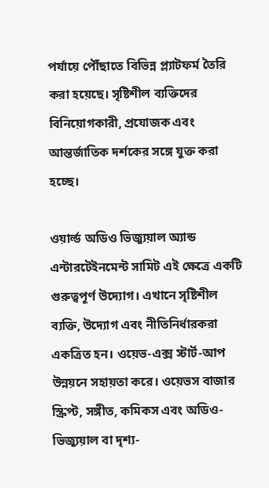পর্যায়ে পৌঁছাতে বিভিন্ন প্ল্যাটফর্ম তৈরি করা হয়েছে। সৃষ্টিশীল ব্যক্তিদের বিনিয়োগকারী, প্রযোজক এবং আন্তর্জাতিক দর্শকের সঙ্গে যুক্ত করা হচ্ছে।

ওয়ার্ল্ড অডিও ভিজ্যুয়াল অ্যান্ড এন্টারটেইনমেন্ট সামিট এই ক্ষেত্রে একটি গুরুত্বপূর্ণ উদ্যোগ। এখানে সৃষ্টিশীল ব্যক্তি, উদ্যোগ এবং নীতিনির্ধারকরা একত্রিত হন। ওয়েভ-এক্স স্টার্ট-আপ উন্নয়নে সহায়তা করে। ওয়েভস বাজার স্ক্রিপ্ট, সঙ্গীত, কমিকস এবং অডিও-ভিজ্যুয়াল বা দৃশ্য-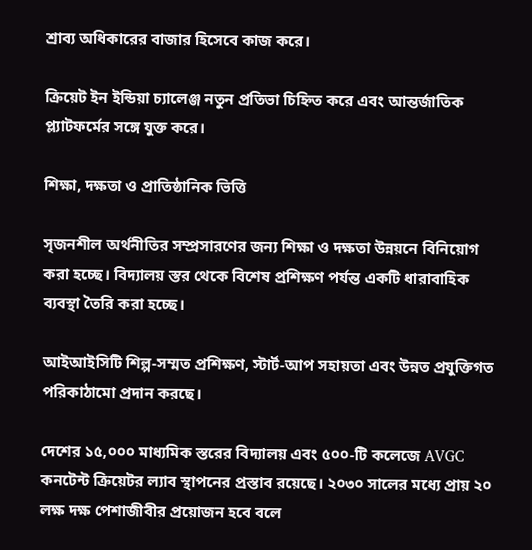শ্রাব্য অধিকারের বাজার হিসেবে কাজ করে।

ক্রিয়েট ইন ইন্ডিয়া চ্যালেঞ্জ নতুন প্রতিভা চিহ্নিত করে এবং আন্তর্জাতিক প্ল্যাটফর্মের সঙ্গে যুক্ত করে।

শিক্ষা, দক্ষতা ও প্রাতিষ্ঠানিক ভিত্তি

সৃজনশীল অর্থনীতির সম্প্রসারণের জন্য শিক্ষা ও দক্ষতা উন্নয়নে বিনিয়োগ করা হচ্ছে। বিদ্যালয় স্তর থেকে বিশেষ প্রশিক্ষণ পর্যন্ত একটি ধারাবাহিক ব্যবস্থা তৈরি করা হচ্ছে।

আইআইসিটি শিল্প-সম্মত প্রশিক্ষণ, স্টার্ট-আপ সহায়তা এবং উন্নত প্রযুক্তিগত পরিকাঠামো প্রদান করছে।

দেশের ১৫,০০০ মাধ্যমিক স্তরের বিদ্যালয় এবং ৫০০-টি কলেজে AVGC কনটেন্ট ক্রিয়েটর ল্যাব স্থাপনের প্রস্তাব রয়েছে। ২০৩০ সালের মধ্যে প্রায় ২০ লক্ষ দক্ষ পেশাজীবীর প্রয়োজন হবে বলে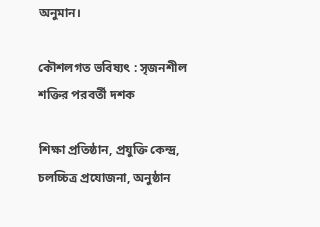অনুমান।

কৌশলগত ভবিষ্যৎ : সৃজনশীল শক্তির পরবর্তী দশক

শিক্ষা প্রতিষ্ঠান, প্রযুক্তি কেন্দ্র, চলচ্চিত্র প্রযোজনা, অনুষ্ঠান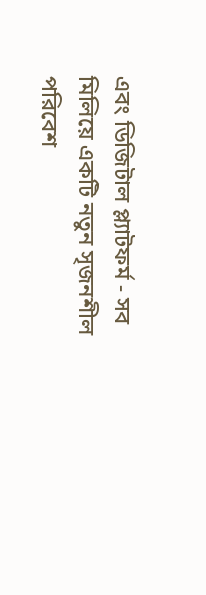এবং ডিজিটাল প্ল্যাটফর্ম - সব মিলিয়ে একটি নতুন সৃজনশীল পরিবেশ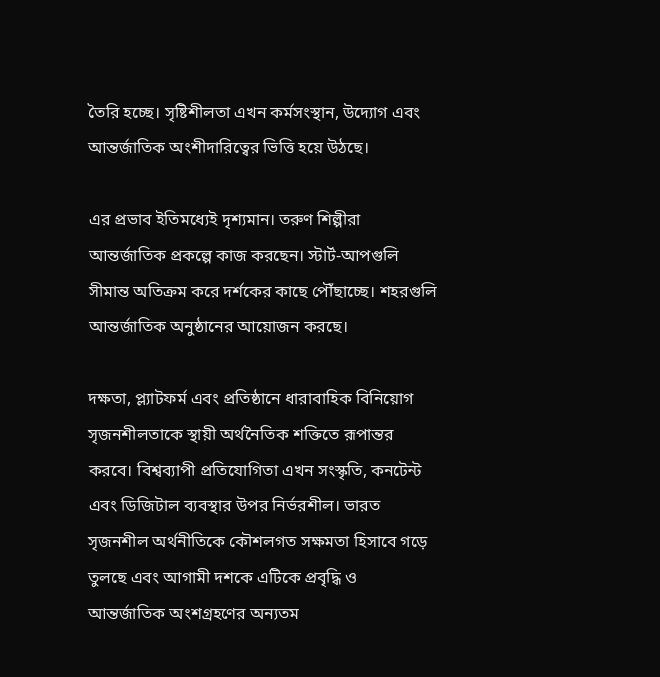তৈরি হচ্ছে। সৃষ্টিশীলতা এখন কর্মসংস্থান, উদ্যোগ এবং আন্তর্জাতিক অংশীদারিত্বের ভিত্তি হয়ে উঠছে।

এর প্রভাব ইতিমধ্যেই দৃশ্যমান। তরুণ শিল্পীরা আন্তর্জাতিক প্রকল্পে কাজ করছেন। স্টার্ট-আপগুলি সীমান্ত অতিক্রম করে দর্শকের কাছে পৌঁছাচ্ছে। শহরগুলি আন্তর্জাতিক অনুষ্ঠানের আয়োজন করছে।

দক্ষতা, প্ল্যাটফর্ম এবং প্রতিষ্ঠানে ধারাবাহিক বিনিয়োগ সৃজনশীলতাকে স্থায়ী অর্থনৈতিক শক্তিতে রূপান্তর করবে। বিশ্বব্যাপী প্রতিযোগিতা এখন সংস্কৃতি, কনটেন্ট এবং ডিজিটাল ব্যবস্থার উপর নির্ভরশীল। ভারত সৃজনশীল অর্থনীতিকে কৌশলগত সক্ষমতা হিসাবে গড়ে তুলছে এবং আগামী দশকে এটিকে প্রবৃদ্ধি ও আন্তর্জাতিক অংশগ্রহণের অন্যতম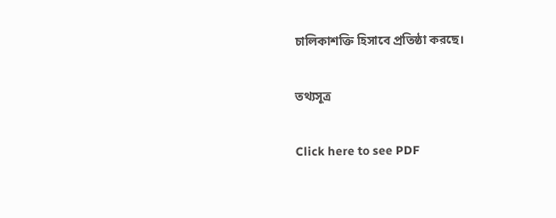চালিকাশক্তি হিসাবে প্রতিষ্ঠা করছে।

তথ্যসূত্র

Click here to see PDF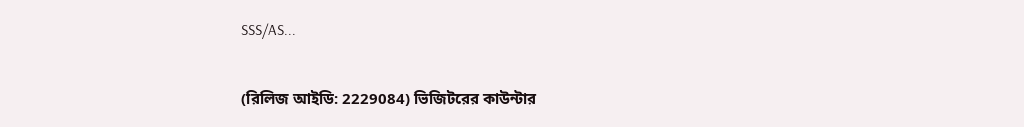SSS/AS...


(রিলিজ আইডি: 2229084) ভিজিটরের কাউন্টার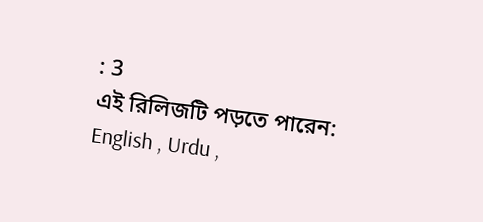: 3
এই রিলিজটি পড়তে পারেন: English , Urdu ,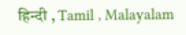हिन्दी , Tamil , Malayalam